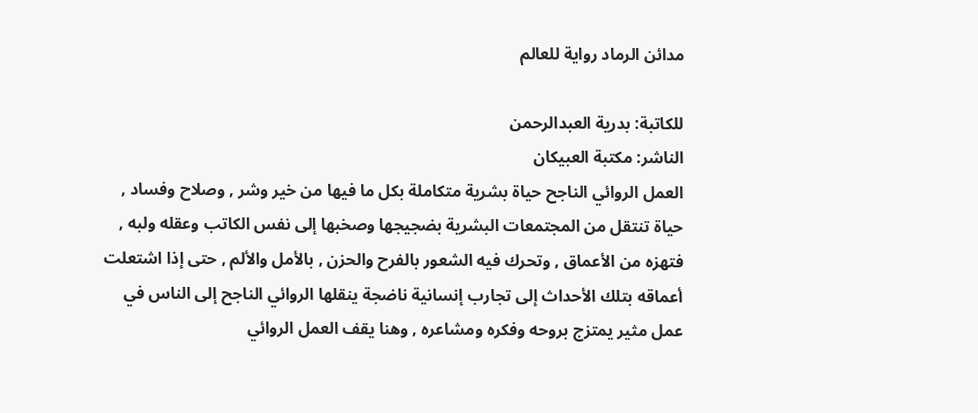مدائن الرماد رواية للعالم

للكاتبة: بدرية العبدالرحمن
الناشر: مكتبة العبيكان
العمل الروائي الناجح حياة بشرية متكاملة بكل ما فيها من خير وشر , وصلاح وفساد , حياة تنتقل من المجتمعات البشرية بضجيجها وصخبها إلى نفس الكاتب وعقله ولبه , فتهزه من الأعماق , وتحرك فيه الشعور بالفرح والحزن , بالأمل والألم , حتى إذا اشتعلت أعماقه بتلك الأحداث إلى تجارب إنسانية ناضجة ينقلها الروائي الناجح إلى الناس في عمل مثير يمتزج بروحه وفكره ومشاعره , وهنا يقف العمل الروائي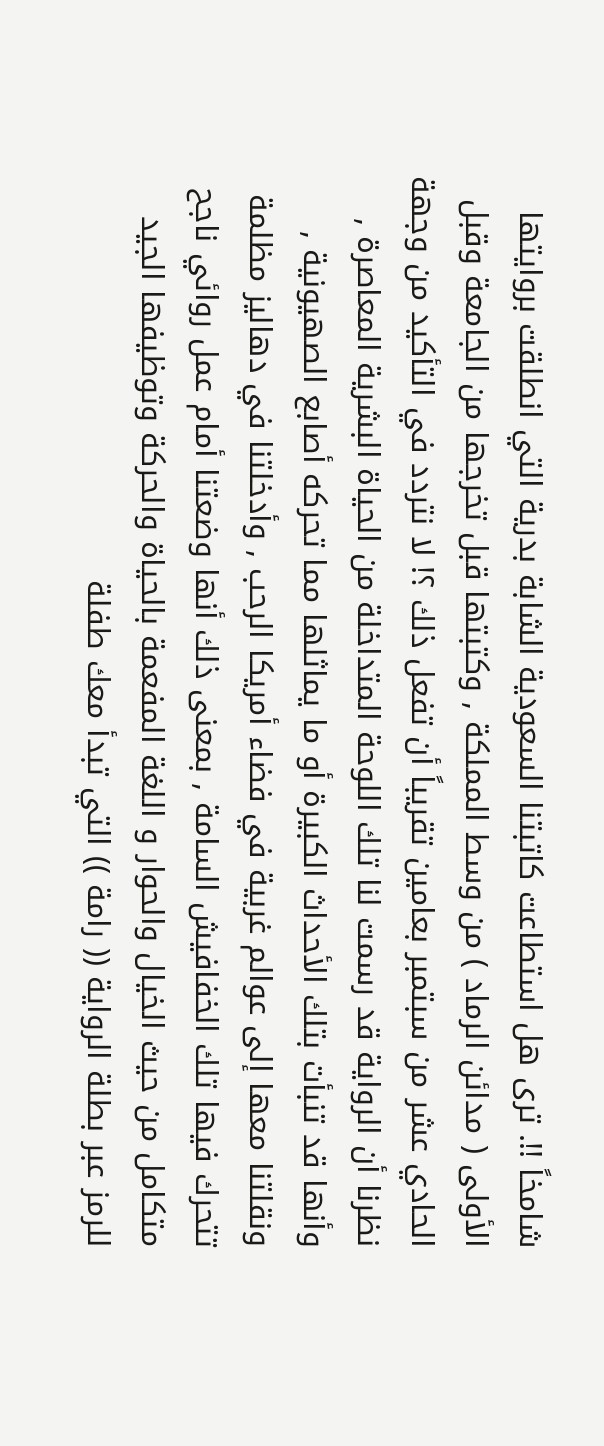شامخاً !!. ترى هل استطاعت كاتبتنا السعودية الشابة بدرية التي انطلقت بروايتها الأولى ( مدائن الرماد ) من وسط المملكة , وكتبتها قبل تخرجها من الجامعة وقبل الحادي عشر من سبتمبر بعامين تقريباً أن تفعل ذلك ؟! لا نتردد في التأكيد من وجهة نظرنا أن الرواية قد رسمت لنا تلك اللوحة المتداخلة من الحياة البشرية المعاصرة , وأنها قد تنبأت بتلك الأحداث الكبيرة أو ما يماثلها مما تحركه أصابع الصهيونية , ونقلتنا معها إلى عوالم غربية في فضاء أمريكا الرحب , وأدخلتنا في دهاليز مظلمة تتحرك فيها تلك الخفافيش السامة , بمعنى ذلك أنها وضعتنا أمام عمل روائي ناجح متكامل من حيث الخيال والحوار و اللغة المفعمة بالحياة والحركة وتوظيفها الجيد للرمز عبر بطلة الرواية (( رامة )) التي تبدأ معك طفلة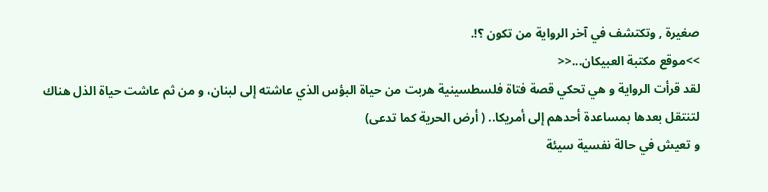صغيرة , وتكتشف في آخر الرواية من تكون ؟!.
>>موقع مكتبة العبيكان...<<
لقد قرأت الرواية و هي تحكي قصة فتاة فلسطسينية هربت من حياة البؤس الذي عاشته إلى لبنان، و من ثم عاشت حياة الذل هناك لتنتقل بعدها بمساعدة أحدهم إلى أمريكا.. ( أرض الحرية كما تدعى)
و تعيش في حالة نفسية سيئة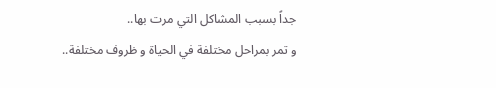جداً بسبب المشاكل التي مرت بها..
و تمر بمراحل مختلفة في الحياة و ظروف مختلفة..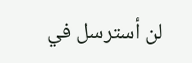لن أسترسل في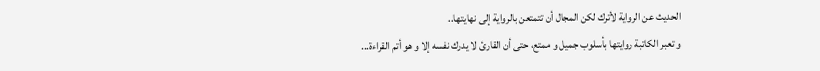الحديث عن الرواية لأترك لكن المجال أن تتمتعن بالرواية إلى نهايتها..
و تعبر الكاتبة روايتها بأسلوب جميل و ممتع، حتى أن القارئ لا يدرك نفسه إلا و هو أتم القراءة...